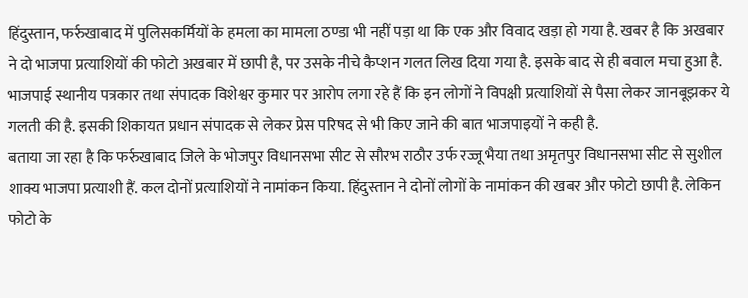हिंदुस्तान, फर्रुखाबाद में पुलिसकर्मियों के हमला का मामला ठण्डा भी नहीं पड़ा था कि एक और विवाद खड़ा हो गया है. खबर है कि अखबार ने दो भाजपा प्रत्याशियों की फोटो अखबार में छापी है, पर उसके नीचे कैप्शन गलत लिख दिया गया है. इसके बाद से ही बवाल मचा हुआ है. भाजपाई स्थानीय पत्रकार तथा संपादक विशेश्वर कुमार पर आरोप लगा रहे हैं कि इन लोगों ने विपक्षी प्रत्याशियों से पैसा लेकर जानबूझकर ये गलती की है. इसकी शिकायत प्रधान संपादक से लेकर प्रेस परिषद से भी किए जाने की बात भाजपाइयों ने कही है.
बताया जा रहा है कि फर्रुखाबाद जिले के भोजपुर विधानसभा सीट से सौरभ राठौर उर्फ रज्जू भैया तथा अमृतपुर विधानसभा सीट से सुशील शाक्य भाजपा प्रत्याशी हैं. कल दोनों प्रत्याशियों ने नामांकन किया. हिंदुस्तान ने दोनों लोगों के नामांकन की खबर और फोटो छापी है. लेकिन फोटो के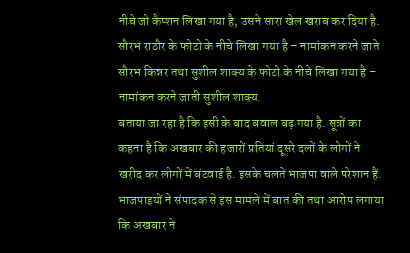नीचे जो कैप्शन लिखा गया है, उसने सारा खेल खराब कर दिया है. सौरभ राठौर के फोटो के नीचे लिखा गया है – नामांकन करने जाते सौरभ किन्नर तथा सुशील शाक्य के फोटो के नीचे लिखा गया है – नामांकन करने जाती सुशील शाक्य.
बताया जा रहा है कि इसी के बाद बवाल बढ़ गया है. सूत्रों का कहना है कि अखबार की हजारों प्रतियां दूसरे दलों के लोगों ने खरीद कर लोगों में बंटवाई है. इसके चलते भाजपा वाले परेशान हैं. भाजपाइयों ने संपादक से इस मामले में बात की तथा आरोप लगाया कि अखबार ने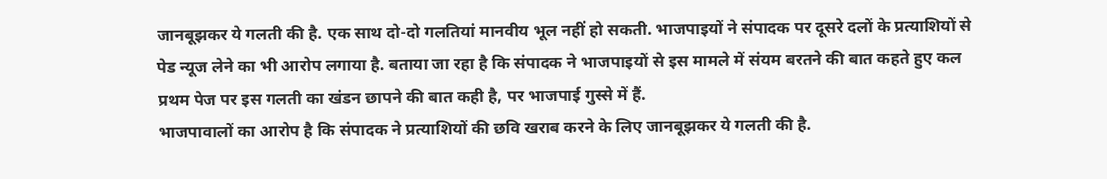जानबूझकर ये गलती की है. एक साथ दो-दो गलतियां मानवीय भूल नहीं हो सकती. भाजपाइयों ने संपादक पर दूसरे दलों के प्रत्याशियों से पेड न्यूज लेने का भी आरोप लगाया है. बताया जा रहा है कि संपादक ने भाजपाइयों से इस मामले में संयम बरतने की बात कहते हुए कल प्रथम पेज पर इस गलती का खंडन छापने की बात कही है, पर भाजपाई गुस्से में हैं.
भाजपावालों का आरोप है कि संपादक ने प्रत्याशियों की छवि खराब करने के लिए जानबूझकर ये गलती की है.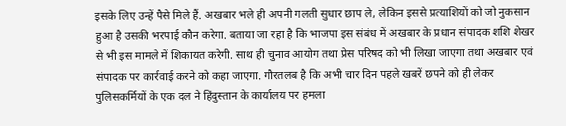इसके लिए उन्हें पैसे मिले हैं. अखबार भले ही अपनी गलती सुधार छाप ले, लेकिन इससे प्रत्याशियों को जो नुकसान हुआ है उसकी भरपाई कौन करेगा. बताया जा रहा है कि भाजपा इस संबंध में अखबार के प्रधान संपादक शशि शेखर से भी इस मामले में शिकायत करेगी. साथ ही चुनाव आयोग तथा प्रेस परिषद को भी लिखा जाएगा तथा अखबार एवं संपादक पर कार्रवाई करने को कहा जाएगा. गौरतलब है कि अभी चार दिन पहले खबरें छपने को ही लेकर पुलिसकर्मियों के एक दल ने हिंदुस्तान के कार्यालय पर हमला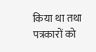किया था तथा पत्रकारों को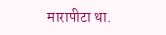मारापीटा था.